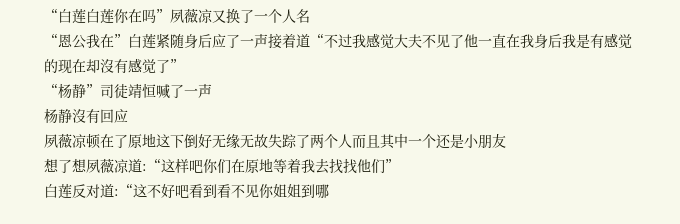“白莲白莲你在吗”夙薇凉又换了一个人名
“恩公我在”白莲紧随身后应了一声接着道“不过我感觉大夫不见了他一直在我身后我是有感觉的现在却沒有感觉了”
“杨静”司徒靖恒喊了一声
杨静沒有回应
夙薇凉顿在了原地这下倒好无缘无故失踪了两个人而且其中一个还是小朋友
想了想夙薇凉道:“这样吧你们在原地等着我去找找他们”
白莲反对道:“这不好吧看到看不见你姐姐到哪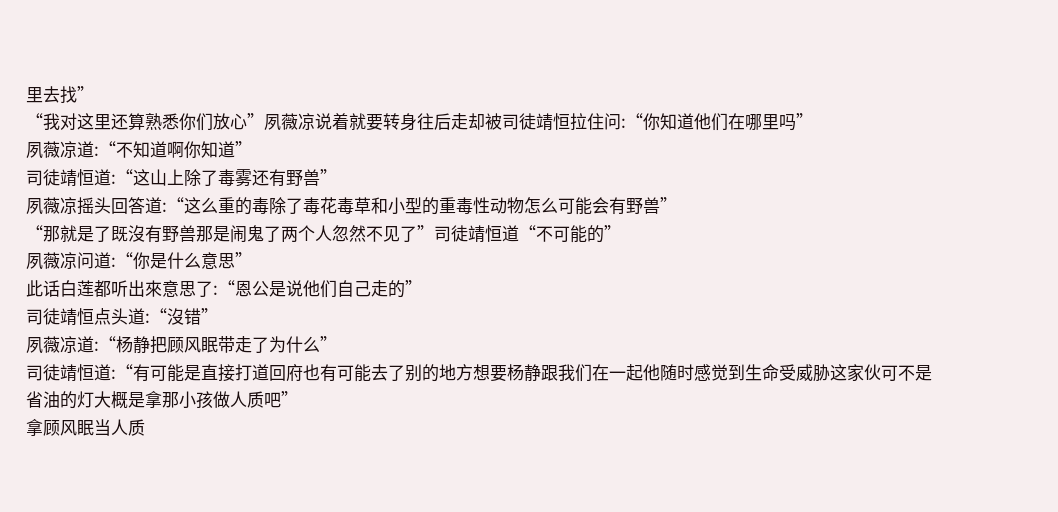里去找”
“我对这里还算熟悉你们放心”夙薇凉说着就要转身往后走却被司徒靖恒拉住问:“你知道他们在哪里吗”
夙薇凉道:“不知道啊你知道”
司徒靖恒道:“这山上除了毒雾还有野兽”
夙薇凉摇头回答道:“这么重的毒除了毒花毒草和小型的重毒性动物怎么可能会有野兽”
“那就是了既沒有野兽那是闹鬼了两个人忽然不见了”司徒靖恒道“不可能的”
夙薇凉问道:“你是什么意思”
此话白莲都听出來意思了:“恩公是说他们自己走的”
司徒靖恒点头道:“沒错”
夙薇凉道:“杨静把顾风眠带走了为什么”
司徒靖恒道:“有可能是直接打道回府也有可能去了别的地方想要杨静跟我们在一起他随时感觉到生命受威胁这家伙可不是省油的灯大概是拿那小孩做人质吧”
拿顾风眠当人质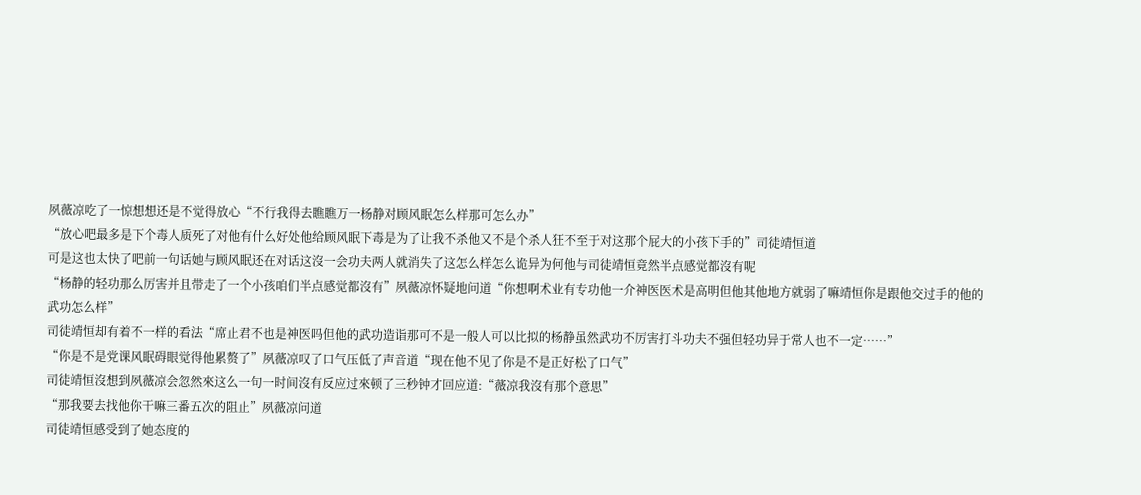夙薇凉吃了一惊想想还是不觉得放心“不行我得去瞧瞧万一杨静对顾风眠怎么样那可怎么办”
“放心吧最多是下个毒人质死了对他有什么好处他给顾风眠下毒是为了让我不杀他又不是个杀人狂不至于对这那个屁大的小孩下手的”司徒靖恒道
可是这也太快了吧前一句话她与顾风眠还在对话这沒一会功夫两人就消失了这怎么样怎么诡异为何他与司徒靖恒竟然半点感觉都沒有呢
“杨静的轻功那么厉害并且带走了一个小孩咱们半点感觉都沒有”夙薇凉怀疑地问道“你想啊术业有专功他一介神医医术是高明但他其他地方就弱了嘛靖恒你是跟他交过手的他的武功怎么样”
司徒靖恒却有着不一样的看法“席止君不也是神医吗但他的武功造诣那可不是一般人可以比拟的杨静虽然武功不厉害打斗功夫不强但轻功异于常人也不一定……”
“你是不是党课风眠碍眼觉得他累赘了”夙薇凉叹了口气压低了声音道“现在他不见了你是不是正好松了口气”
司徒靖恒沒想到夙薇凉会忽然來这么一句一时间沒有反应过來顿了三秒钟才回应道:“薇凉我沒有那个意思”
“那我要去找他你干嘛三番五次的阻止”夙薇凉问道
司徒靖恒感受到了她态度的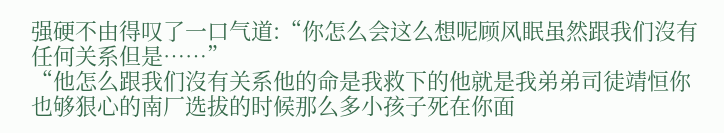强硬不由得叹了一口气道:“你怎么会这么想呢顾风眠虽然跟我们沒有任何关系但是……”
“他怎么跟我们沒有关系他的命是我救下的他就是我弟弟司徒靖恒你也够狠心的南厂选拔的时候那么多小孩子死在你面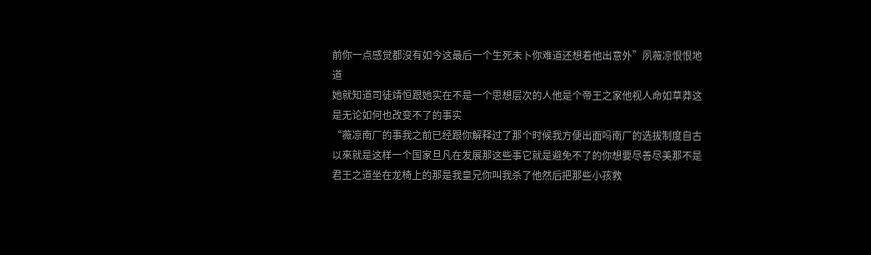前你一点感觉都沒有如今这最后一个生死未卜你难道还想着他出意外”夙薇凉恨恨地道
她就知道司徒靖恒跟她实在不是一个思想层次的人他是个帝王之家他视人命如草莽这是无论如何也改变不了的事实
“薇凉南厂的事我之前已经跟你解释过了那个时候我方便出面吗南厂的选拔制度自古以來就是这样一个国家旦凡在发展那这些事它就是避免不了的你想要尽善尽美那不是君王之道坐在龙椅上的那是我皇兄你叫我杀了他然后把那些小孩救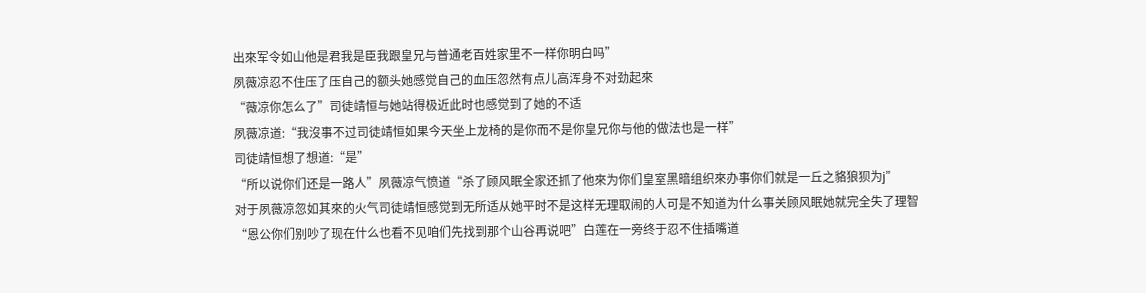出來军令如山他是君我是臣我跟皇兄与普通老百姓家里不一样你明白吗”
夙薇凉忍不住压了压自己的额头她感觉自己的血压忽然有点儿高浑身不对劲起來
“薇凉你怎么了”司徒靖恒与她站得极近此时也感觉到了她的不适
夙薇凉道:“我沒事不过司徒靖恒如果今天坐上龙椅的是你而不是你皇兄你与他的做法也是一样”
司徒靖恒想了想道:“是”
“所以说你们还是一路人”夙薇凉气愤道“杀了顾风眠全家还抓了他來为你们皇室黑暗组织來办事你们就是一丘之貉狼狈为j”
对于夙薇凉忽如其來的火气司徒靖恒感觉到无所适从她平时不是这样无理取闹的人可是不知道为什么事关顾风眠她就完全失了理智
“恩公你们别吵了现在什么也看不见咱们先找到那个山谷再说吧”白莲在一旁终于忍不住插嘴道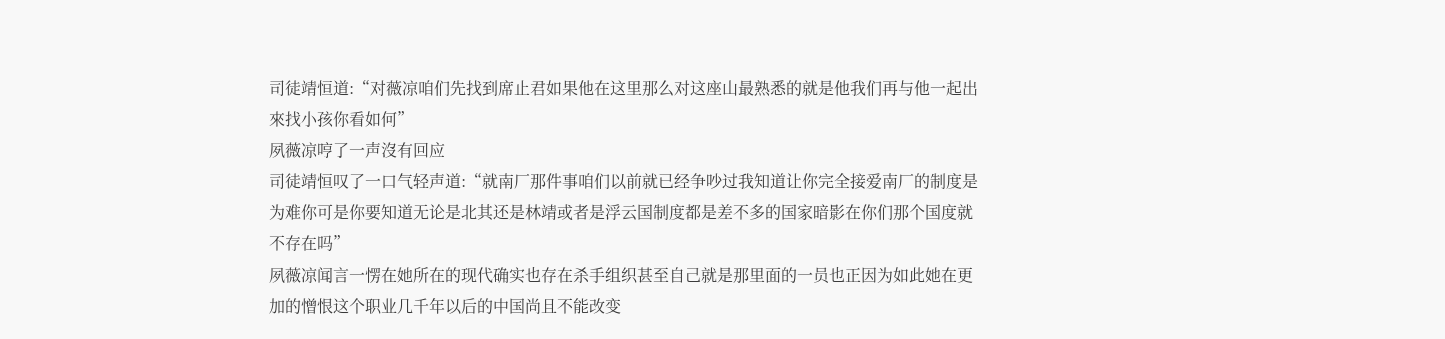司徒靖恒道:“对薇凉咱们先找到席止君如果他在这里那么对这座山最熟悉的就是他我们再与他一起出來找小孩你看如何”
夙薇凉哼了一声沒有回应
司徒靖恒叹了一口气轻声道:“就南厂那件事咱们以前就已经争吵过我知道让你完全接爱南厂的制度是为难你可是你要知道无论是北其还是林靖或者是浮云国制度都是差不多的国家暗影在你们那个国度就不存在吗”
夙薇凉闻言一愣在她所在的现代确实也存在杀手组织甚至自己就是那里面的一员也正因为如此她在更加的憎恨这个职业几千年以后的中国尚且不能改变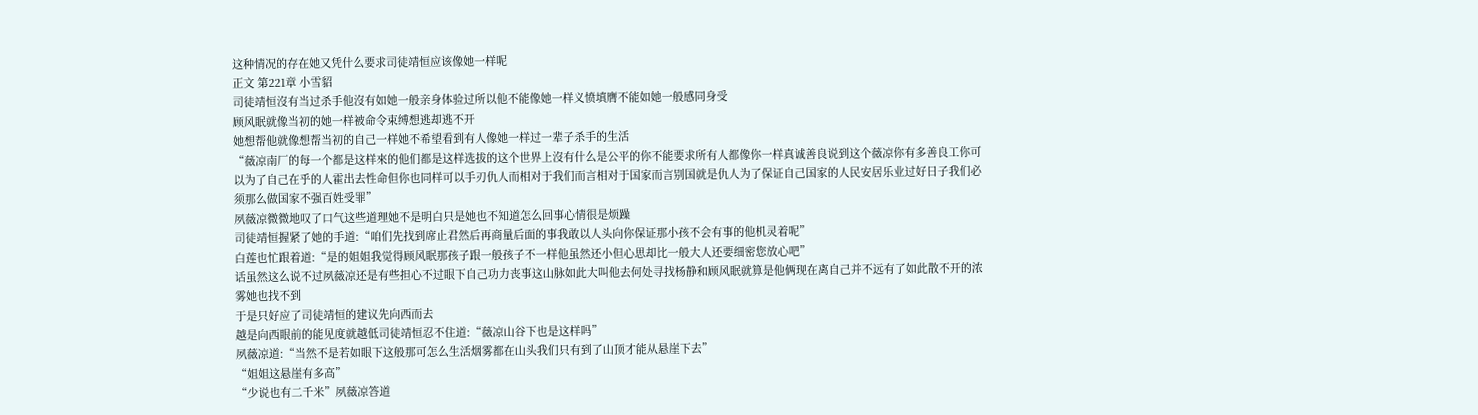这种情况的存在她又凭什么要求司徒靖恒应该像她一样呢
正文 第221章 小雪貂
司徒靖恒沒有当过杀手他沒有如她一般亲身体验过所以他不能像她一样义愤填膺不能如她一般感同身受
顾风眠就像当初的她一样被命令束缚想逃却逃不开
她想帮他就像想帮当初的自己一样她不希望看到有人像她一样过一辈子杀手的生活
“薇凉南厂的每一个都是这样來的他们都是这样选拔的这个世界上沒有什么是公平的你不能要求所有人都像你一样真诚善良说到这个薇凉你有多善良工你可以为了自己在乎的人霍出去性命但你也同样可以手刃仇人而相对于我们而言相对于国家而言别国就是仇人为了保证自己国家的人民安居乐业过好日子我们必须那么做国家不强百姓受罪”
夙薇凉微微地叹了口气这些道理她不是明白只是她也不知道怎么回事心情很是烦躁
司徒靖恒握紧了她的手道:“咱们先找到席止君然后再商量后面的事我敢以人头向你保证那小孩不会有事的他机灵着呢”
白莲也忙跟着道:“是的姐姐我觉得顾风眠那孩子跟一般孩子不一样他虽然还小但心思却比一般大人还要细密您放心吧”
话虽然这么说不过夙薇凉还是有些担心不过眼下自己功力丧事这山脉如此大叫他去何处寻找杨静和顾风眠就算是他俩现在离自己并不远有了如此散不开的浓雾她也找不到
于是只好应了司徒靖恒的建议先向西而去
越是向西眼前的能见度就越低司徒靖恒忍不住道:“薇凉山谷下也是这样吗”
夙薇凉道:“当然不是若如眼下这般那可怎么生活烟雾都在山头我们只有到了山顶才能从悬崖下去”
“姐姐这悬崖有多高”
“少说也有二千米”夙薇凉答道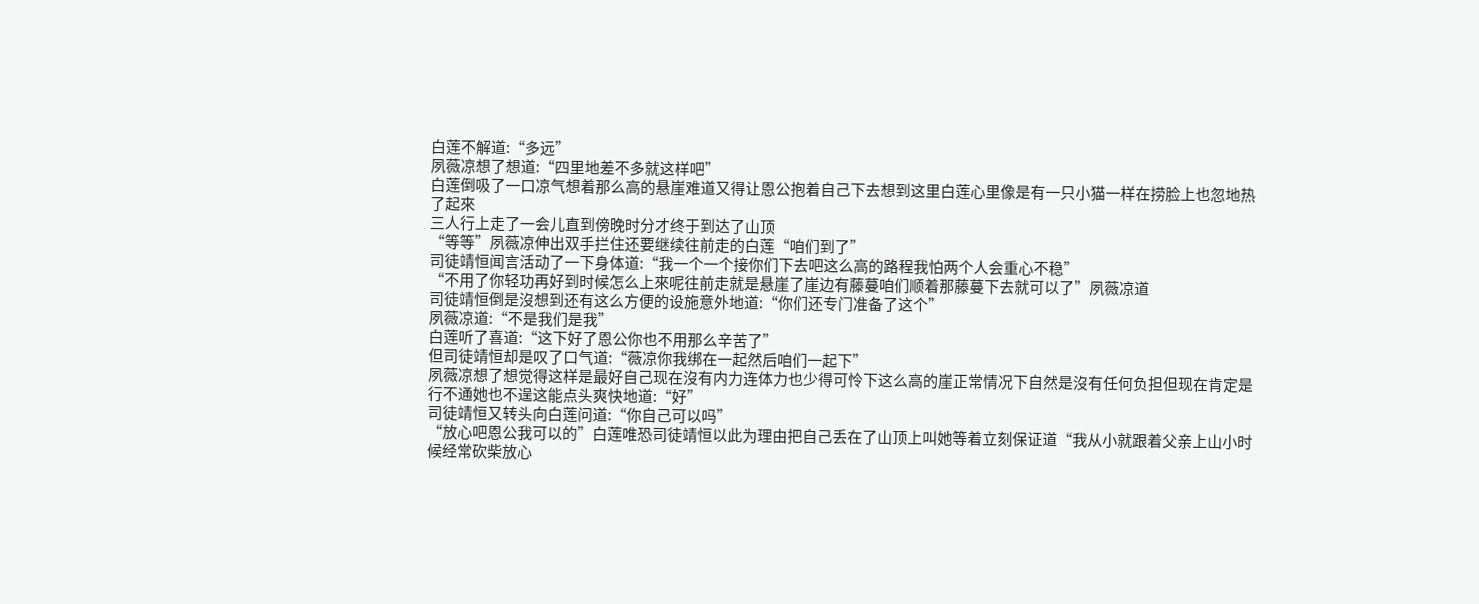白莲不解道:“多远”
夙薇凉想了想道:“四里地差不多就这样吧”
白莲倒吸了一口凉气想着那么高的悬崖难道又得让恩公抱着自己下去想到这里白莲心里像是有一只小猫一样在捞脸上也忽地热了起來
三人行上走了一会儿直到傍晚时分才终于到达了山顶
“等等”夙薇凉伸出双手拦住还要继续往前走的白莲“咱们到了”
司徒靖恒闻言活动了一下身体道:“我一个一个接你们下去吧这么高的路程我怕两个人会重心不稳”
“不用了你轻功再好到时候怎么上來呢往前走就是悬崖了崖边有藤蔓咱们顺着那藤蔓下去就可以了”夙薇凉道
司徒靖恒倒是沒想到还有这么方便的设施意外地道:“你们还专门准备了这个”
夙薇凉道:“不是我们是我”
白莲听了喜道:“这下好了恩公你也不用那么辛苦了”
但司徒靖恒却是叹了口气道:“薇凉你我绑在一起然后咱们一起下”
夙薇凉想了想觉得这样是最好自己现在沒有内力连体力也少得可怜下这么高的崖正常情况下自然是沒有任何负担但现在肯定是行不通她也不逞这能点头爽快地道:“好”
司徒靖恒又转头向白莲问道:“你自己可以吗”
“放心吧恩公我可以的”白莲唯恐司徒靖恒以此为理由把自己丢在了山顶上叫她等着立刻保证道“我从小就跟着父亲上山小时候经常砍柴放心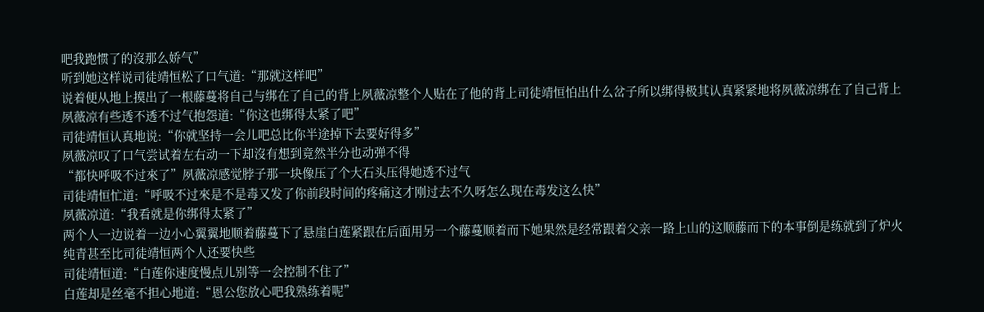吧我跑惯了的沒那么娇气”
听到她这样说司徒靖恒松了口气道:“那就这样吧”
说着便从地上摸出了一根藤蔓将自己与绑在了自己的背上夙薇凉整个人贴在了他的背上司徒靖恒怕出什么岔子所以绑得极其认真紧紧地将夙薇凉绑在了自己背上夙薇凉有些透不透不过气抱怨道:“你这也绑得太紧了吧”
司徒靖恒认真地说:“你就坚持一会儿吧总比你半途掉下去要好得多”
夙薇凉叹了口气尝试着左右动一下却沒有想到竟然半分也动弹不得
“都快呼吸不过來了”夙薇凉感觉脖子那一块像压了个大石头压得她透不过气
司徒靖恒忙道:“呼吸不过來是不是毒又发了你前段时间的疼痛这才刚过去不久呀怎么现在毒发这么快”
夙薇凉道:“我看就是你绑得太紧了”
两个人一边说着一边小心翼翼地顺着藤蔓下了悬崖白莲紧跟在后面用另一个藤蔓顺着而下她果然是经常跟着父亲一路上山的这顺藤而下的本事倒是练就到了炉火纯青甚至比司徒靖恒两个人还要快些
司徒靖恒道:“白莲你速度慢点儿别等一会控制不住了”
白莲却是丝毫不担心地道:“恩公您放心吧我熟练着呢”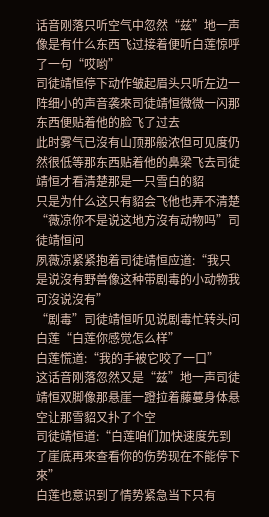话音刚落只听空气中忽然“兹”地一声像是有什么东西飞过接着便听白莲惊呼了一句“哎哟”
司徒靖恒停下动作皱起眉头只听左边一阵细小的声音袭來司徒靖恒微微一闪那东西便贴着他的脸飞了过去
此时雾气已沒有山顶那般浓但可见度仍然很低等那东西贴着他的鼻梁飞去司徒靖恒才看清楚那是一只雪白的貂
只是为什么这只有貂会飞他也弄不清楚
“薇凉你不是说这地方沒有动物吗”司徒靖恒问
夙薇凉紧紧抱着司徒靖恒应道:“我只是说沒有野兽像这种带剧毒的小动物我可沒说沒有”
“剧毒”司徒靖恒听见说剧毒忙转头问白莲“白莲你感觉怎么样”
白莲慌道:“我的手被它咬了一口”
这话音刚落忽然又是“兹”地一声司徒靖恒双脚像那悬崖一蹬拉着藤蔓身体悬空让那雪貂又扑了个空
司徒靖恒道:“白莲咱们加快速度先到了崖底再來查看你的伤势现在不能停下來”
白莲也意识到了情势紧急当下只有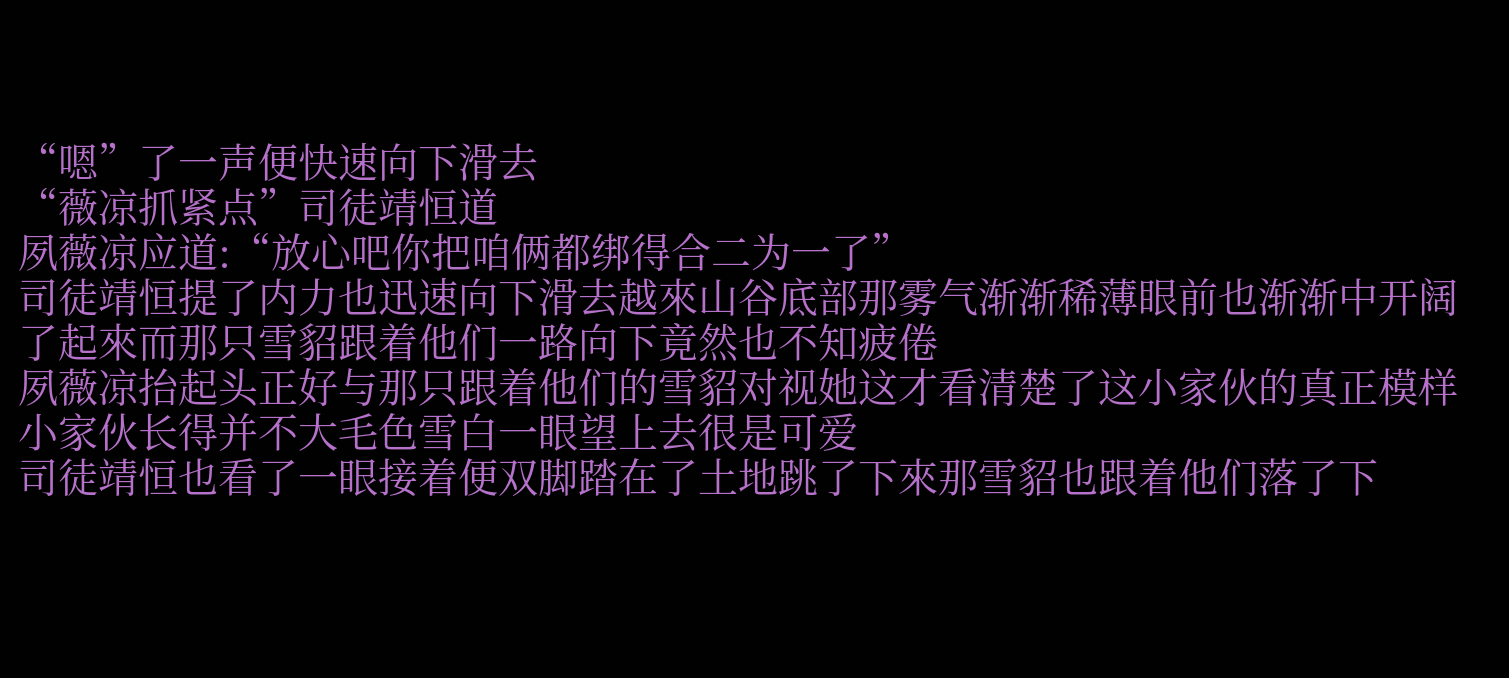“嗯”了一声便快速向下滑去
“薇凉抓紧点”司徒靖恒道
夙薇凉应道:“放心吧你把咱俩都绑得合二为一了”
司徒靖恒提了内力也迅速向下滑去越來山谷底部那雾气渐渐稀薄眼前也渐渐中开阔了起來而那只雪貂跟着他们一路向下竟然也不知疲倦
夙薇凉抬起头正好与那只跟着他们的雪貂对视她这才看清楚了这小家伙的真正模样小家伙长得并不大毛色雪白一眼望上去很是可爱
司徒靖恒也看了一眼接着便双脚踏在了土地跳了下來那雪貂也跟着他们落了下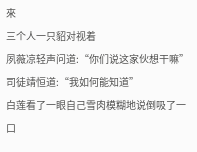來
三个人一只貂对视着
夙薇凉轻声问道:“你们说这家伙想干嘛”
司徒靖恒道:“我如何能知道”
白莲看了一眼自己雪肉模糊地说倒吸了一口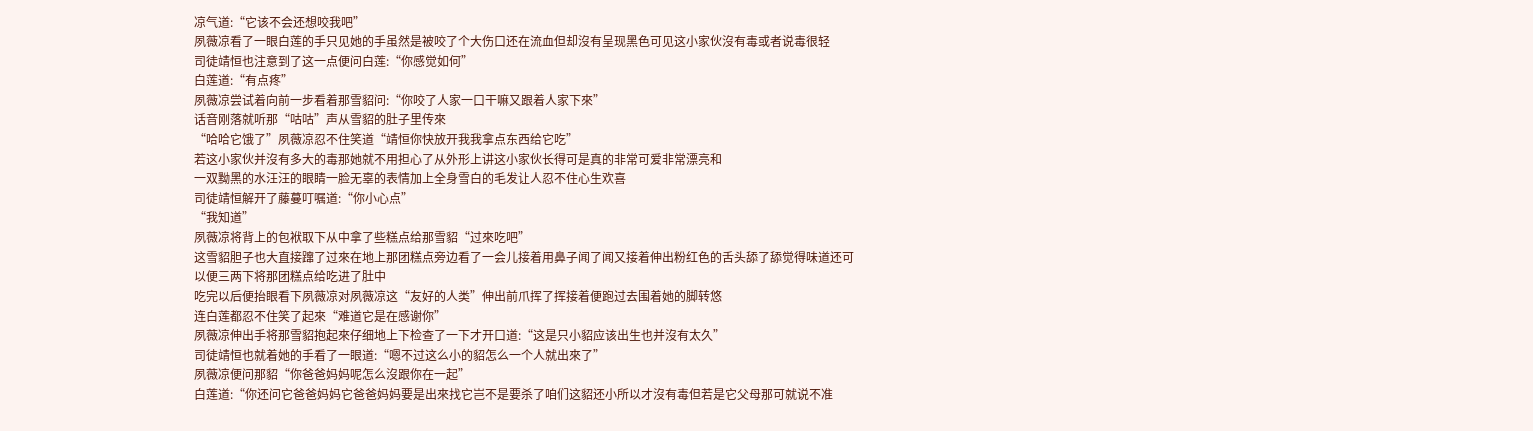凉气道:“它该不会还想咬我吧”
夙薇凉看了一眼白莲的手只见她的手虽然是被咬了个大伤口还在流血但却沒有呈现黑色可见这小家伙沒有毒或者说毒很轻
司徒靖恒也注意到了这一点便问白莲:“你感觉如何”
白莲道:“有点疼”
夙薇凉尝试着向前一步看着那雪貂问:“你咬了人家一口干嘛又跟着人家下來”
话音刚落就听那“咕咕”声从雪貂的肚子里传來
“哈哈它饿了”夙薇凉忍不住笑道“靖恒你快放开我我拿点东西给它吃”
若这小家伙并沒有多大的毒那她就不用担心了从外形上讲这小家伙长得可是真的非常可爱非常漂亮和
一双黝黑的水汪汪的眼睛一脸无辜的表情加上全身雪白的毛发让人忍不住心生欢喜
司徒靖恒解开了藤蔓叮嘱道:“你小心点”
“我知道”
夙薇凉将背上的包袱取下从中拿了些糕点给那雪貂“过來吃吧”
这雪貂胆子也大直接蹿了过來在地上那团糕点旁边看了一会儿接着用鼻子闻了闻又接着伸出粉红色的舌头舔了舔觉得味道还可以便三两下将那团糕点给吃进了肚中
吃完以后便抬眼看下夙薇凉对夙薇凉这“友好的人类”伸出前爪挥了挥接着便跑过去围着她的脚转悠
连白莲都忍不住笑了起來“难道它是在感谢你”
夙薇凉伸出手将那雪貂抱起來仔细地上下检查了一下才开口道:“这是只小貂应该出生也并沒有太久”
司徒靖恒也就着她的手看了一眼道:“嗯不过这么小的貂怎么一个人就出來了”
夙薇凉便问那貂“你爸爸妈妈呢怎么沒跟你在一起”
白莲道:“你还问它爸爸妈妈它爸爸妈妈要是出來找它岂不是要杀了咱们这貂还小所以才沒有毒但若是它父母那可就说不准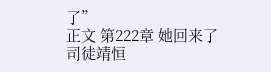了”
正文 第222章 她回来了
司徒靖恒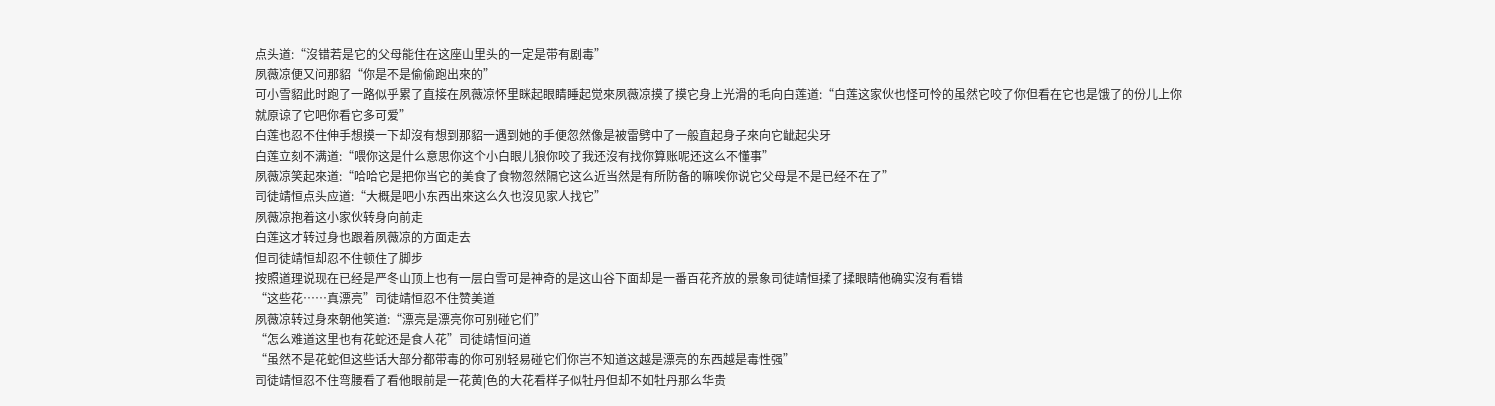点头道:“沒错若是它的父母能住在这座山里头的一定是带有剧毒”
夙薇凉便又问那貂“你是不是偷偷跑出來的”
可小雪貂此时跑了一路似乎累了直接在夙薇凉怀里眯起眼睛睡起觉來夙薇凉摸了摸它身上光滑的毛向白莲道:“白莲这家伙也怪可怜的虽然它咬了你但看在它也是饿了的份儿上你就原谅了它吧你看它多可爱”
白莲也忍不住伸手想摸一下却沒有想到那貂一遇到她的手便忽然像是被雷劈中了一般直起身子來向它龇起尖牙
白莲立刻不满道:“喂你这是什么意思你这个小白眼儿狼你咬了我还沒有找你算账呢还这么不懂事”
夙薇凉笑起來道:“哈哈它是把你当它的美食了食物忽然隔它这么近当然是有所防备的嘛唉你说它父母是不是已经不在了”
司徒靖恒点头应道:“大概是吧小东西出來这么久也沒见家人找它”
夙薇凉抱着这小家伙转身向前走
白莲这才转过身也跟着夙薇凉的方面走去
但司徒靖恒却忍不住顿住了脚步
按照道理说现在已经是严冬山顶上也有一层白雪可是神奇的是这山谷下面却是一番百花齐放的景象司徒靖恒揉了揉眼睛他确实沒有看错
“这些花……真漂亮”司徒靖恒忍不住赞美道
夙薇凉转过身來朝他笑道:“漂亮是漂亮你可别碰它们”
“怎么难道这里也有花蛇还是食人花”司徒靖恒问道
“虽然不是花蛇但这些话大部分都带毒的你可别轻易碰它们你岂不知道这越是漂亮的东西越是毒性强”
司徒靖恒忍不住弯腰看了看他眼前是一花黄|色的大花看样子似牡丹但却不如牡丹那么华贵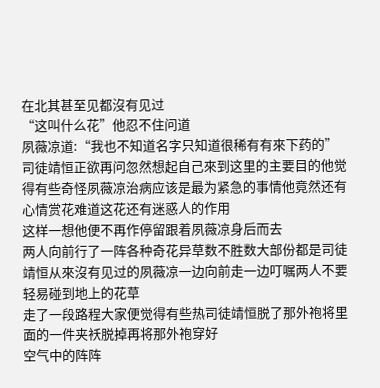在北其甚至见都沒有见过
“这叫什么花”他忍不住问道
夙薇凉道:“我也不知道名字只知道很稀有有來下药的”
司徒靖恒正欲再问忽然想起自己來到这里的主要目的他觉得有些奇怪夙薇凉治病应该是最为紧急的事情他竟然还有心情赏花难道这花还有迷惑人的作用
这样一想他便不再作停留跟着夙薇凉身后而去
两人向前行了一阵各种奇花异草数不胜数大部份都是司徒靖恒从來沒有见过的夙薇凉一边向前走一边叮嘱两人不要轻易碰到地上的花草
走了一段路程大家便觉得有些热司徒靖恒脱了那外袍将里面的一件夹袄脱掉再将那外袍穿好
空气中的阵阵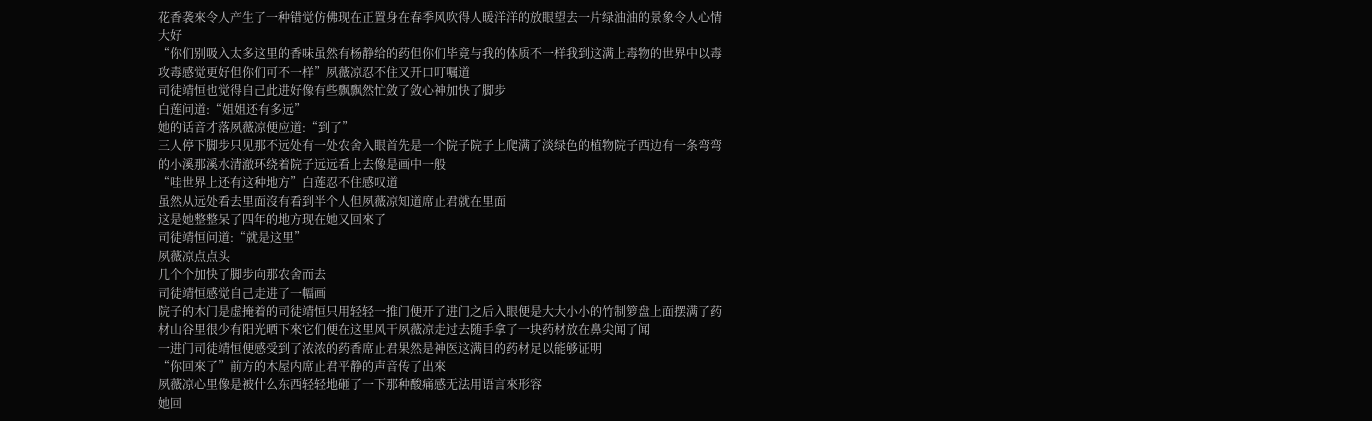花香袭來令人产生了一种错觉仿佛现在正置身在春季风吹得人暖洋洋的放眼望去一片绿油油的景象令人心情大好
“你们别吸入太多这里的香味虽然有杨静给的药但你们毕竟与我的体质不一样我到这满上毒物的世界中以毒攻毒感觉更好但你们可不一样”夙薇凉忍不住又开口叮嘱道
司徒靖恒也觉得自己此进好像有些飘飘然忙敛了敛心神加快了脚步
白莲问道:“姐姐还有多远”
她的话音才落夙薇凉便应道:“到了”
三人停下脚步只见那不远处有一处农舍入眼首先是一个院子院子上爬满了淡绿色的植物院子西边有一条弯弯的小溪那溪水清澈环绕着院子远远看上去像是画中一般
“哇世界上还有这种地方”白莲忍不住感叹道
虽然从远处看去里面沒有看到半个人但夙薇凉知道席止君就在里面
这是她整整呆了四年的地方现在她又回來了
司徒靖恒问道:“就是这里”
夙薇凉点点头
几个个加快了脚步向那农舍而去
司徒靖恒感觉自己走进了一幅画
院子的木门是虚掩着的司徒靖恒只用轻轻一推门便开了进门之后入眼便是大大小小的竹制箩盘上面摆满了药材山谷里很少有阳光晒下來它们便在这里风干夙薇凉走过去随手拿了一块药材放在鼻尖闻了闻
一进门司徒靖恒便感受到了浓浓的药香席止君果然是神医这满目的药材足以能够证明
“你回來了”前方的木屋内席止君平静的声音传了出來
夙薇凉心里像是被什么东西轻轻地砸了一下那种酸痛感无法用语言來形容
她回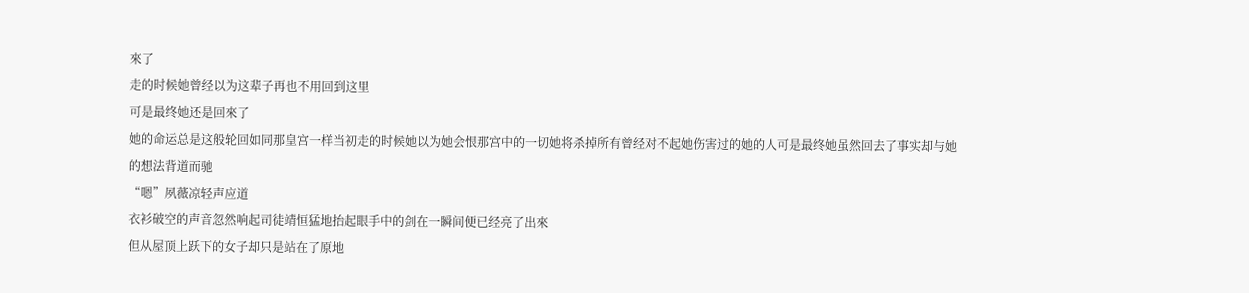來了
走的时候她曾经以为这辈子再也不用回到这里
可是最终她还是回來了
她的命运总是这般轮回如同那皇宫一样当初走的时候她以为她会恨那宫中的一切她将杀掉所有曾经对不起她伤害过的她的人可是最终她虽然回去了事实却与她的想法背道而驰
“嗯”夙薇凉轻声应道
衣衫破空的声音忽然响起司徒靖恒猛地抬起眼手中的剑在一瞬间便已经亮了出來
但从屋顶上跃下的女子却只是站在了原地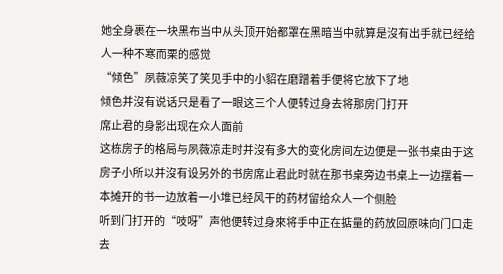她全身裹在一块黑布当中从头顶开始都罩在黑暗当中就算是沒有出手就已经给人一种不寒而栗的感觉
“倾色”夙薇凉笑了笑见手中的小貂在磨蹭着手便将它放下了地
倾色并沒有说话只是看了一眼这三个人便转过身去将那房门打开
席止君的身影出现在众人面前
这栋房子的格局与夙薇凉走时并沒有多大的变化房间左边便是一张书桌由于这房子小所以并沒有设另外的书房席止君此时就在那书桌旁边书桌上一边摆着一本摊开的书一边放着一小堆已经风干的药材留给众人一个侧脸
听到门打开的“吱呀”声他便转过身來将手中正在掂量的药放回原味向门口走去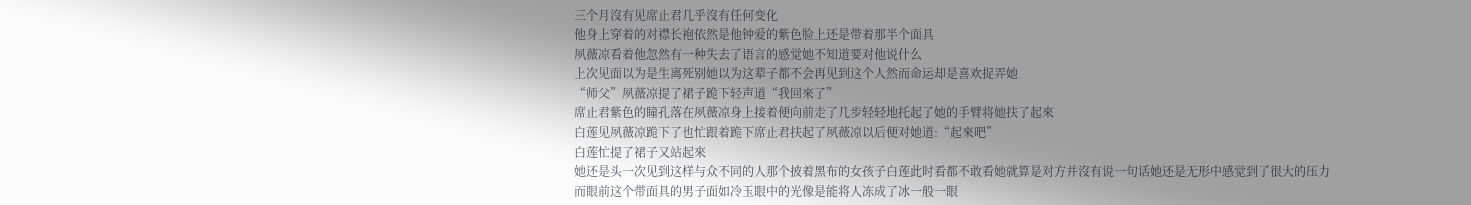三个月沒有见席止君几乎沒有任何变化
他身上穿着的对襟长袍依然是他钟爱的紫色脸上还是带着那半个面具
夙薇凉看着他忽然有一种失去了语言的感觉她不知道要对他说什么
上次见面以为是生离死别她以为这辈子都不会再见到这个人然而命运却是喜欢捉弄她
“师父”夙薇凉提了裙子跪下轻声道“我回來了”
席止君紫色的瞳孔落在夙薇凉身上接着便向前走了几步轻轻地托起了她的手臂将她扶了起來
白莲见夙薇凉跪下了也忙跟着跪下席止君扶起了夙薇凉以后便对她道:“起來吧”
白莲忙提了裙子又站起來
她还是头一次见到这样与众不同的人那个披着黑布的女孩子白莲此时看都不敢看她就算是对方并沒有说一句话她还是无形中感觉到了很大的压力
而眼前这个带面具的男子面如冷玉眼中的光像是能将人冻成了冰一般一眼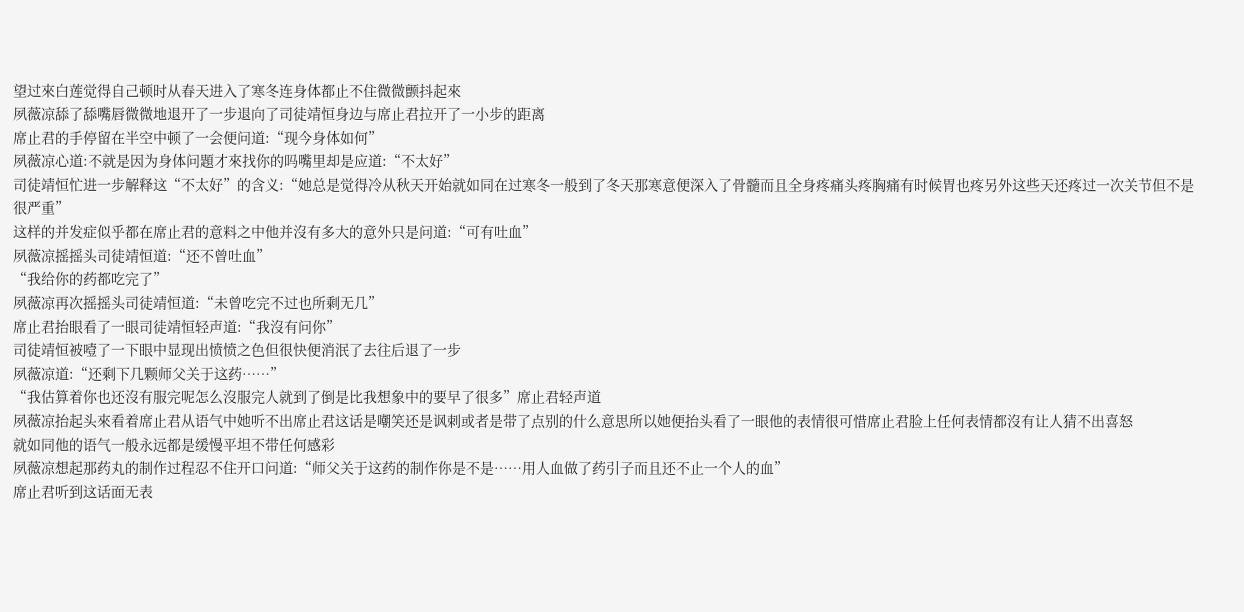望过來白莲觉得自己顿时从春天进入了寒冬连身体都止不住微微颤抖起來
夙薇凉舔了舔嘴唇微微地退开了一步退向了司徒靖恒身边与席止君拉开了一小步的距离
席止君的手停留在半空中顿了一会便问道:“现今身体如何”
夙薇凉心道:不就是因为身体问題才來找你的吗嘴里却是应道:“不太好”
司徒靖恒忙进一步解释这“不太好”的含义:“她总是觉得冷从秋天开始就如同在过寒冬一般到了冬天那寒意便深入了骨髓而且全身疼痛头疼胸痛有时候胃也疼另外这些天还疼过一次关节但不是很严重”
这样的并发症似乎都在席止君的意料之中他并沒有多大的意外只是问道:“可有吐血”
夙薇凉摇摇头司徒靖恒道:“还不曾吐血”
“我给你的药都吃完了”
夙薇凉再次摇摇头司徒靖恒道:“未曾吃完不过也所剩无几”
席止君抬眼看了一眼司徒靖恒轻声道:“我沒有问你”
司徒靖恒被噎了一下眼中显现出愤愤之色但很快便消泯了去往后退了一步
夙薇凉道:“还剩下几颗师父关于这药……”
“我估算着你也还沒有服完呢怎么沒服完人就到了倒是比我想象中的要早了很多”席止君轻声道
夙薇凉抬起头來看着席止君从语气中她听不出席止君这话是嘲笑还是讽刺或者是带了点别的什么意思所以她便抬头看了一眼他的表情很可惜席止君脸上任何表情都沒有让人猜不出喜怒
就如同他的语气一般永远都是缓慢平坦不带任何感彩
夙薇凉想起那药丸的制作过程忍不住开口问道:“师父关于这药的制作你是不是……用人血做了药引子而且还不止一个人的血”
席止君听到这话面无表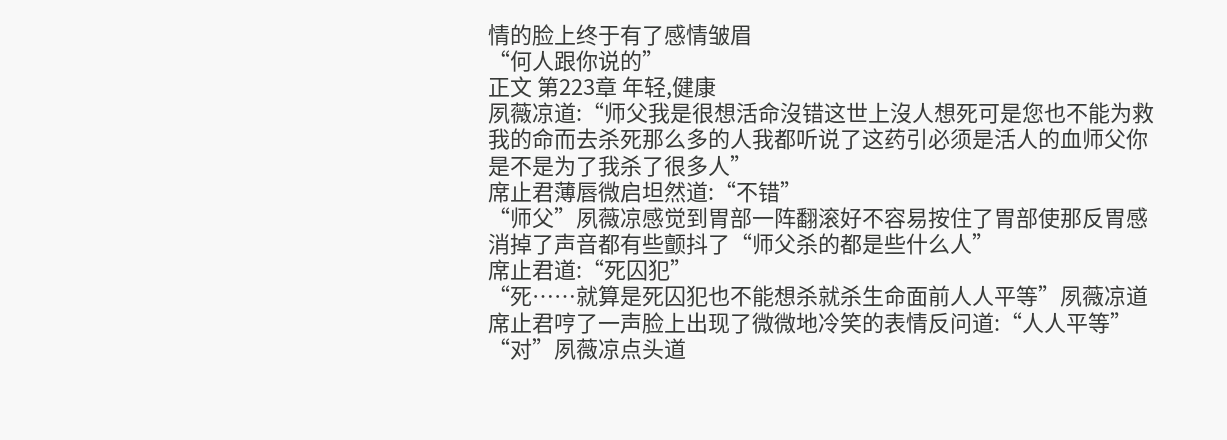情的脸上终于有了感情皱眉
“何人跟你说的”
正文 第223章 年轻,健康
夙薇凉道:“师父我是很想活命沒错这世上沒人想死可是您也不能为救我的命而去杀死那么多的人我都听说了这药引必须是活人的血师父你是不是为了我杀了很多人”
席止君薄唇微启坦然道:“不错”
“师父”夙薇凉感觉到胃部一阵翻滚好不容易按住了胃部使那反胃感消掉了声音都有些颤抖了“师父杀的都是些什么人”
席止君道:“死囚犯”
“死……就算是死囚犯也不能想杀就杀生命面前人人平等”夙薇凉道
席止君哼了一声脸上出现了微微地冷笑的表情反问道:“人人平等”
“对”夙薇凉点头道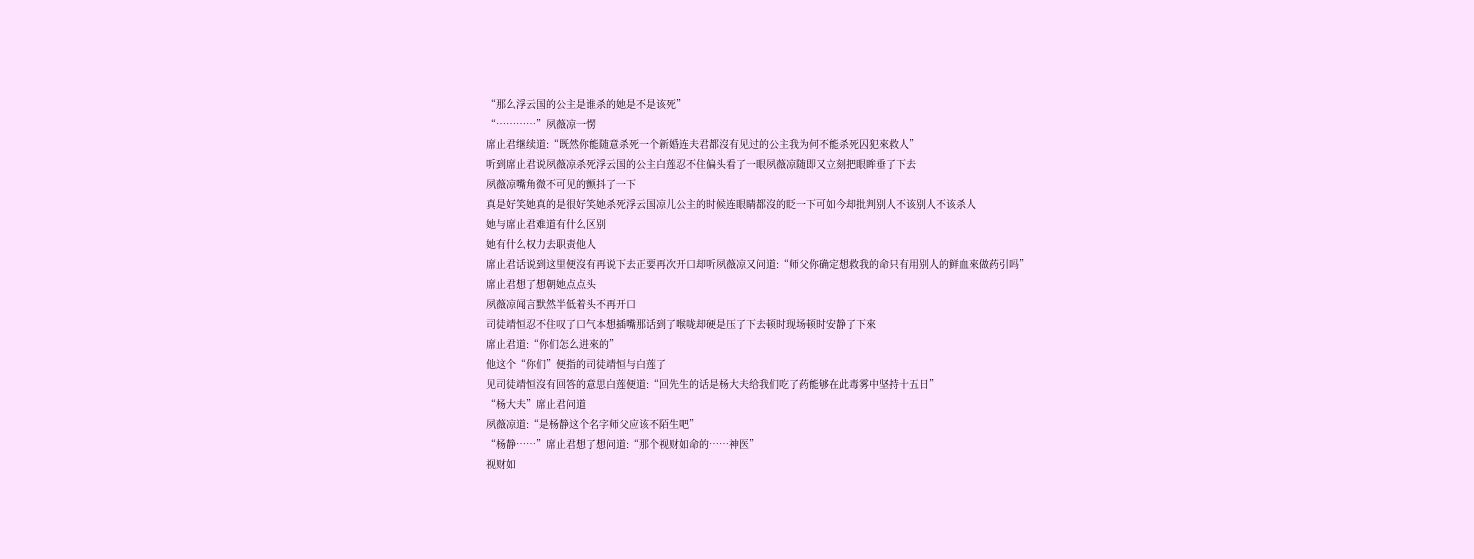“那么浮云国的公主是谁杀的她是不是该死”
“…………”夙薇凉一愣
席止君继续道:“既然你能随意杀死一个新婚连夫君都沒有见过的公主我为何不能杀死囚犯來救人”
听到席止君说夙薇凉杀死浮云国的公主白莲忍不住偏头看了一眼夙薇凉随即又立刻把眼眸垂了下去
夙薇凉嘴角微不可见的颤抖了一下
真是好笑她真的是很好笑她杀死浮云国凉儿公主的时候连眼睛都沒的眨一下可如今却批判别人不该别人不该杀人
她与席止君难道有什么区别
她有什么权力去职责他人
席止君话说到这里便沒有再说下去正要再次开口却听夙薇凉又问道:“师父你确定想救我的命只有用别人的鲜血來做药引吗”
席止君想了想朝她点点头
夙薇凉闻言默然半低着头不再开口
司徒靖恒忍不住叹了口气本想插嘴那话到了喉咙却硬是压了下去顿时现场顿时安静了下來
席止君道:“你们怎么进來的”
他这个“你们”便指的司徒靖恒与白莲了
见司徒靖恒沒有回答的意思白莲便道:“回先生的话是杨大夫给我们吃了药能够在此毒雾中坚持十五日”
“杨大夫”席止君问道
夙薇凉道:“是杨静这个名字师父应该不陌生吧”
“杨静……”席止君想了想问道:“那个视财如命的……神医”
视财如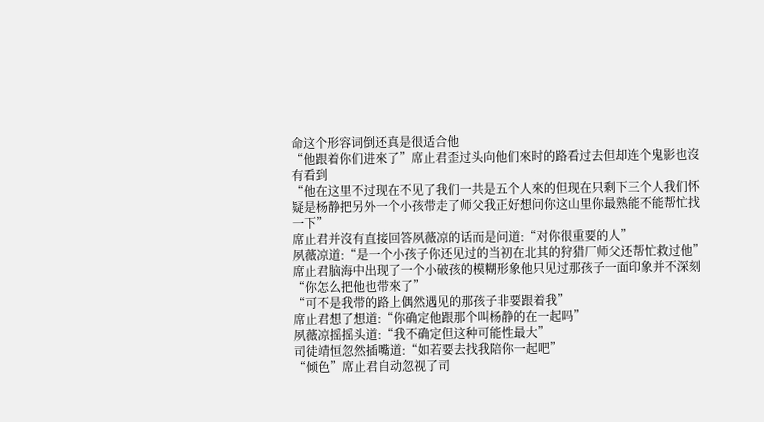命这个形容词倒还真是很适合他
“他跟着你们进來了”席止君歪过头向他们來时的路看过去但却连个鬼影也沒有看到
“他在这里不过现在不见了我们一共是五个人來的但现在只剩下三个人我们怀疑是杨静把另外一个小孩带走了师父我正好想问你这山里你最熟能不能帮忙找一下”
席止君并沒有直接回答夙薇凉的话而是问道:“对你很重要的人”
夙薇凉道:“是一个小孩子你还见过的当初在北其的狩猎厂师父还帮忙救过他”
席止君脑海中出现了一个小破孩的模糊形象他只见过那孩子一面印象并不深刻
“你怎么把他也带來了”
“可不是我带的路上偶然遇见的那孩子非要跟着我”
席止君想了想道:“你确定他跟那个叫杨静的在一起吗”
夙薇凉摇摇头道:“我不确定但这种可能性最大”
司徒靖恒忽然插嘴道:“如若要去找我陪你一起吧”
“倾色”席止君自动忽视了司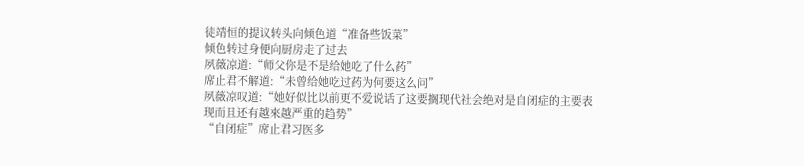徒靖恒的提议转头向倾色道“准备些饭菜”
倾色转过身便向厨房走了过去
夙薇凉道:“师父你是不是给她吃了什么药”
席止君不解道:“未曾给她吃过药为何要这么问”
夙薇凉叹道:“她好似比以前更不爱说话了这要搁现代社会绝对是自闭症的主要表现而且还有越來越严重的趋势”
“自闭症”席止君习医多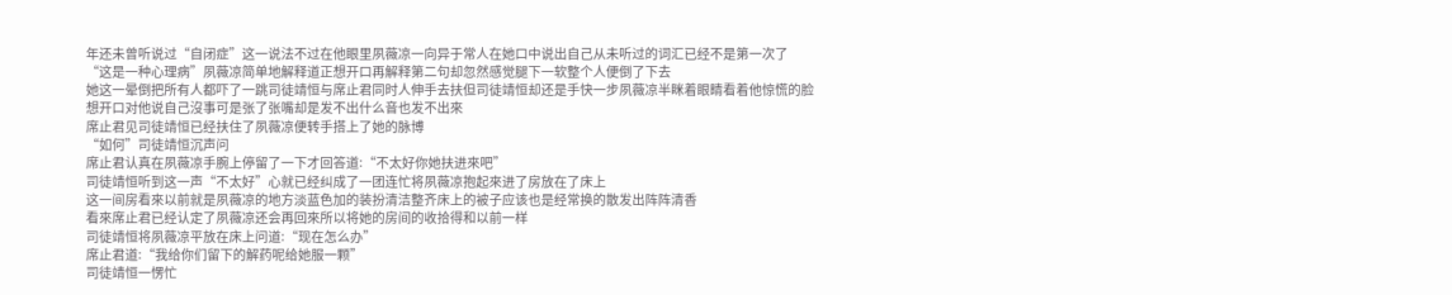年还未曾听说过“自闭症”这一说法不过在他眼里夙薇凉一向异于常人在她口中说出自己从未听过的词汇已经不是第一次了
“这是一种心理病”夙薇凉简单地解释道正想开口再解释第二句却忽然感觉腿下一软整个人便倒了下去
她这一晕倒把所有人都吓了一跳司徒靖恒与席止君同时人伸手去扶但司徒靖恒却还是手快一步夙薇凉半眯着眼睛看着他惊慌的脸想开口对他说自己沒事可是张了张嘴却是发不出什么音也发不出來
席止君见司徒靖恒已经扶住了夙薇凉便转手搭上了她的脉博
“如何”司徒靖恒沉声问
席止君认真在夙薇凉手腕上停留了一下才回答道:“不太好你她扶进來吧”
司徒靖恒听到这一声“不太好”心就已经纠成了一团连忙将夙薇凉抱起來进了房放在了床上
这一间房看來以前就是夙薇凉的地方淡蓝色加的装扮清洁整齐床上的被子应该也是经常换的散发出阵阵清香
看來席止君已经认定了夙薇凉还会再回來所以将她的房间的收拾得和以前一样
司徒靖恒将夙薇凉平放在床上问道:“现在怎么办”
席止君道:“我给你们留下的解药呢给她服一颗”
司徒靖恒一愣忙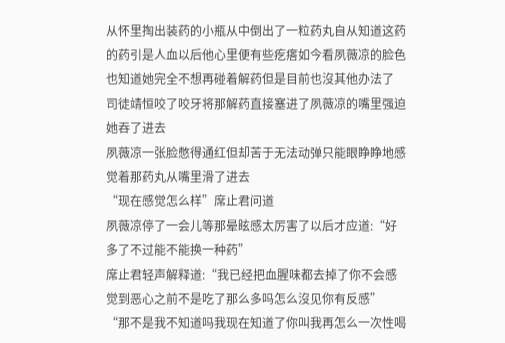从怀里掏出装药的小瓶从中倒出了一粒药丸自从知道这药的药引是人血以后他心里便有些疙瘩如今看夙薇凉的脸色也知道她完全不想再碰着解药但是目前也沒其他办法了
司徒靖恒咬了咬牙将那解药直接塞进了夙薇凉的嘴里强迫她吞了进去
夙薇凉一张脸憋得通红但却苦于无法动弹只能眼睁睁地感觉着那药丸从嘴里滑了进去
“现在感觉怎么样”席止君问道
夙薇凉停了一会儿等那晕眩感太厉害了以后才应道:“好多了不过能不能换一种药”
席止君轻声解释道:“我已经把血腥味都去掉了你不会感觉到恶心之前不是吃了那么多吗怎么沒见你有反感”
“那不是我不知道吗我现在知道了你叫我再怎么一次性喝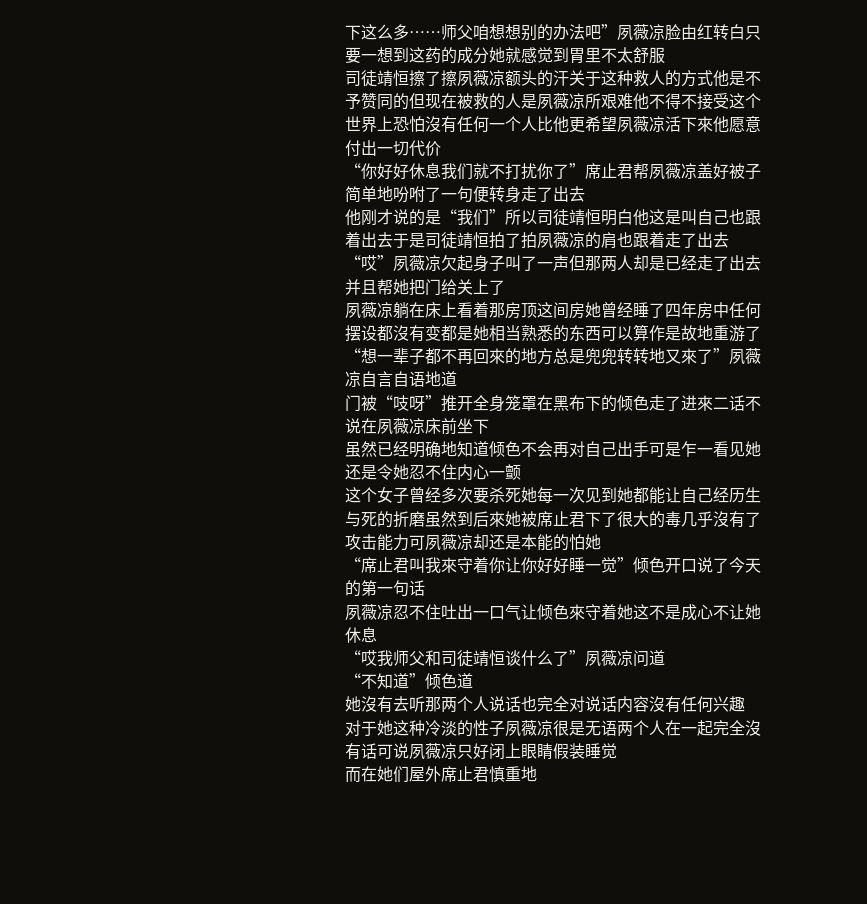下这么多……师父咱想想别的办法吧”夙薇凉脸由红转白只要一想到这药的成分她就感觉到胃里不太舒服
司徒靖恒擦了擦夙薇凉额头的汗关于这种救人的方式他是不予赞同的但现在被救的人是夙薇凉所艰难他不得不接受这个世界上恐怕沒有任何一个人比他更希望夙薇凉活下來他愿意付出一切代价
“你好好休息我们就不打扰你了”席止君帮夙薇凉盖好被子简单地吩咐了一句便转身走了出去
他刚才说的是“我们”所以司徒靖恒明白他这是叫自己也跟着出去于是司徒靖恒拍了拍夙薇凉的肩也跟着走了出去
“哎”夙薇凉欠起身子叫了一声但那两人却是已经走了出去并且帮她把门给关上了
夙薇凉躺在床上看着那房顶这间房她曾经睡了四年房中任何摆设都沒有变都是她相当熟悉的东西可以算作是故地重游了
“想一辈子都不再回來的地方总是兜兜转转地又來了”夙薇凉自言自语地道
门被“吱呀”推开全身笼罩在黑布下的倾色走了进來二话不说在夙薇凉床前坐下
虽然已经明确地知道倾色不会再对自己出手可是乍一看见她还是令她忍不住内心一颤
这个女子曾经多次要杀死她每一次见到她都能让自己经历生与死的折磨虽然到后來她被席止君下了很大的毒几乎沒有了攻击能力可夙薇凉却还是本能的怕她
“席止君叫我來守着你让你好好睡一觉”倾色开口说了今天的第一句话
夙薇凉忍不住吐出一口气让倾色來守着她这不是成心不让她休息
“哎我师父和司徒靖恒谈什么了”夙薇凉问道
“不知道”倾色道
她沒有去听那两个人说话也完全对说话内容沒有任何兴趣
对于她这种冷淡的性子夙薇凉很是无语两个人在一起完全沒有话可说夙薇凉只好闭上眼睛假装睡觉
而在她们屋外席止君慎重地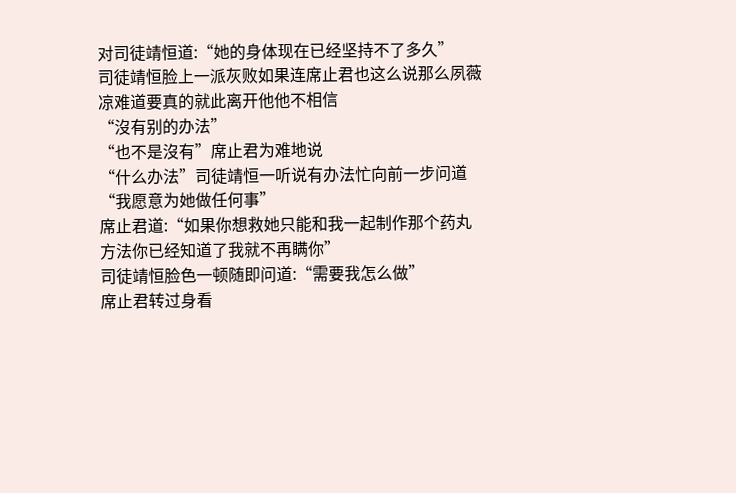对司徒靖恒道:“她的身体现在已经坚持不了多久”
司徒靖恒脸上一派灰败如果连席止君也这么说那么夙薇凉难道要真的就此离开他他不相信
“沒有别的办法”
“也不是沒有”席止君为难地说
“什么办法”司徒靖恒一听说有办法忙向前一步问道“我愿意为她做任何事”
席止君道:“如果你想救她只能和我一起制作那个药丸方法你已经知道了我就不再瞒你”
司徒靖恒脸色一顿随即问道:“需要我怎么做”
席止君转过身看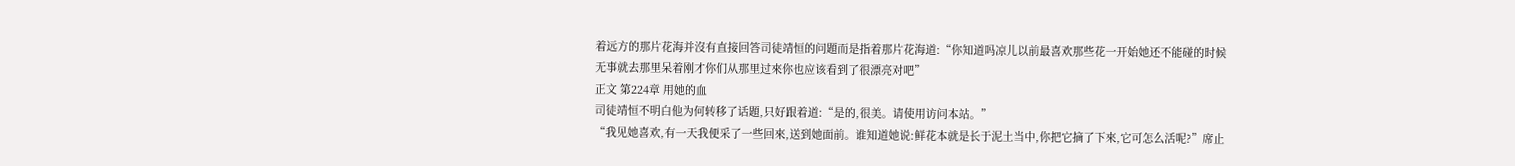着远方的那片花海并沒有直接回答司徒靖恒的问題而是指着那片花海道:“你知道吗凉儿以前最喜欢那些花一开始她还不能碰的时候无事就去那里呆着刚才你们从那里过來你也应该看到了很漂亮对吧”
正文 第224章 用她的血
司徒靖恒不明白他为何转移了话題,只好跟着道:“是的,很美。请使用访问本站。”
“我见她喜欢,有一天我便采了一些回來,送到她面前。谁知道她说:鲜花本就是长于泥土当中,你把它摘了下來,它可怎么活呢?”席止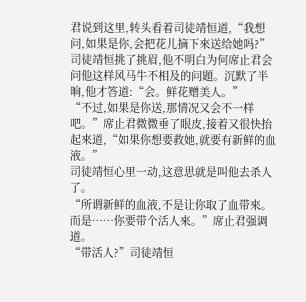君说到这里,转头看着司徒靖恒道,“我想问,如果是你,会把花儿摘下來送给她吗?”
司徒靖恒挑了挑眉,他不明白为何席止君会问他这样风马牛不相及的问題。沉默了半晌,他才答道:“会。鲜花赠美人。”
“不过,如果是你送,那情况又会不一样吧。”席止君微微垂了眼皮,接着又很快抬起來道,“如果你想要救她,就要有新鲜的血液。”
司徒靖恒心里一动,这意思就是叫他去杀人了。
“所谓新鲜的血液,不是让你取了血带來。而是……你要带个活人來。”席止君强调道。
“带活人?”司徒靖恒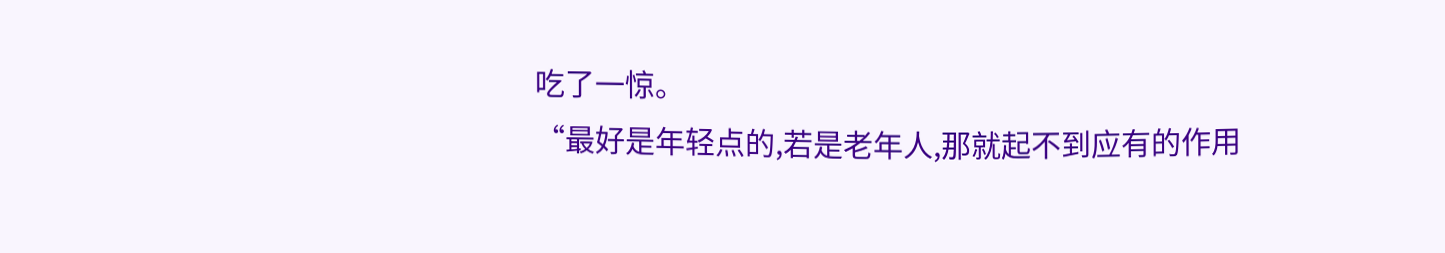吃了一惊。
“最好是年轻点的,若是老年人,那就起不到应有的作用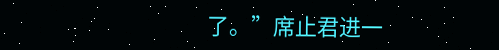了。”席止君进一